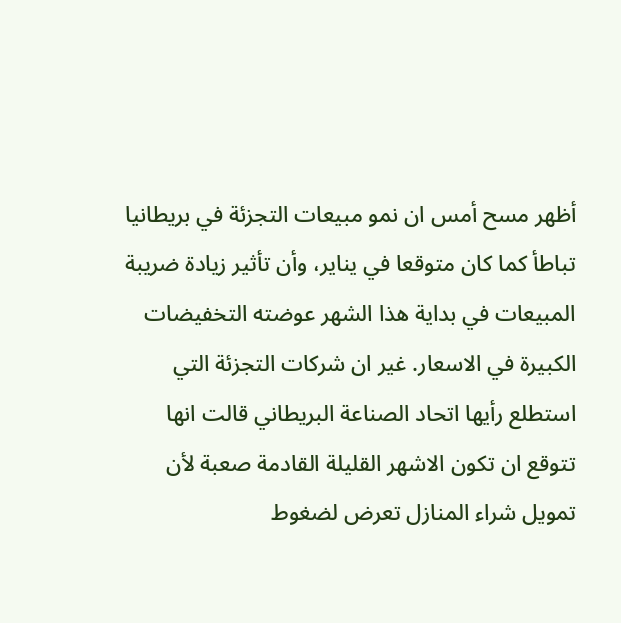أظهر مسح أمس ان نمو مبيعات التجزئة في بريطانيا تباطأ كما كان متوقعا في يناير، وأن تأثير زيادة ضريبة المبيعات في بداية هذا الشهر عوضته التخفيضات الكبيرة في الاسعار. غير ان شركات التجزئة التي استطلع رأيها اتحاد الصناعة البريطاني قالت انها تتوقع ان تكون الاشهر القليلة القادمة صعبة لأن تمويل شراء المنازل تعرض لضغوط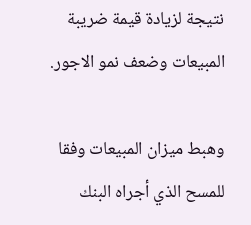نتيجة لزيادة قيمة ضريبة المبيعات وضعف نمو الاجور.

وهبط ميزان المبيعات وفقا للمسح الذي أجراه البنك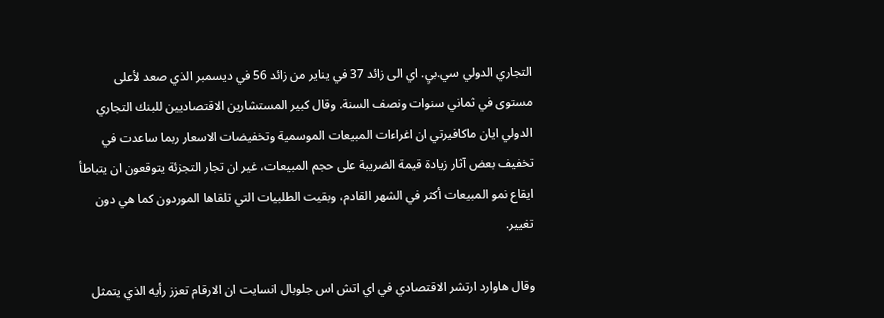التجاري الدولي سي.بيِ. اي الى زائد 37 في يناير من زائد 56 في ديسمبر الذي صعد لأعلى مستوى في ثماني سنوات ونصف السنة. وقال كبير المستشارين الاقتصاديين للبنك التجاري الدولي ايان ماكافيرتي ان اغراءات المبيعات الموسمية وتخفيضات الاسعار ربما ساعدت في تخفيف بعض آثار زيادة قيمة الضريبة على حجم المبيعات، غير ان تجار التجزئة يتوقعون ان يتباطأ ايقاع نمو المبيعات أكثر في الشهر القادم، وبقيت الطلبيات التي تلقاها الموردون كما هي دون تغيير.

وقال هاوارد ارتشر الاقتصادي في اي اتش اس جلوبال انسايت ان الارقام تعزز رأيه الذي يتمثل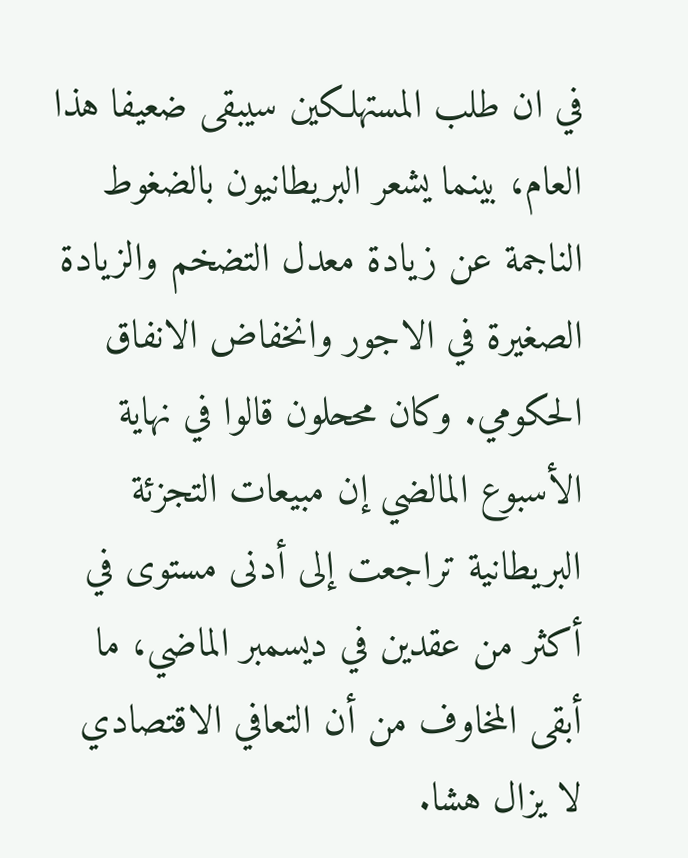في ان طلب المستهلكين سيبقى ضعيفا هذا العام، بينما يشعر البريطانيون بالضغوط الناجمة عن زيادة معدل التضخم والزيادة الصغيرة في الاجور وانخفاض الانفاق الحكومي. وكان مححلون قالوا في نهاية الأسبوع المالضي إن مبيعات التجزئة البريطانية تراجعت إلى أدنى مستوى في أكثر من عقدين في ديسمبر الماضي، ما أبقى المخاوف من أن التعافي الاقتصادي لا يزال هشا.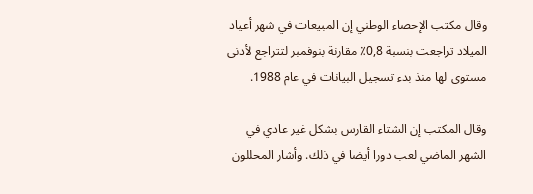وقال مكتب الإحصاء الوطني إن المبيعات في شهر أعياد الميلاد تراجعت بنسبة 0,8٪ مقارنة بنوفمبر لتتراجع لأدنى مستوى لها منذ بدء تسجيل البيانات في عام 1988.

وقال المكتب إن الشتاء القارس بشكل غير عادي في الشهر الماضي لعب دورا أيضا في ذلك. وأشار المحللون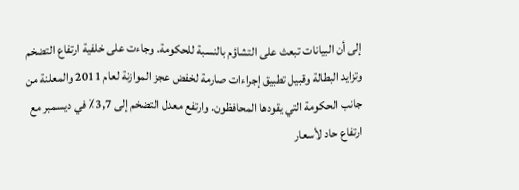إلى أن البيانات تبعث على التشاؤم بالنسبة للحكومة. وجاءت على خلفية ارتفاع التضخم وتزايد البطالة وقبيل تطبيق إجراءات صارمة لخفض عجز الموازنة لعام 2011 والمعلنة من جانب الحكومة التي يقودها المحافظون. وارتفع معدل التضخم إلى 3,7٪ في ديسمبر مع ارتفاع حاد لأسعار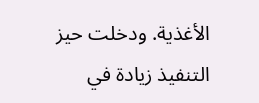الأغذية. ودخلت حيز التنفيذ زيادة في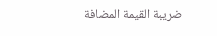ضريبة القيمة المضافة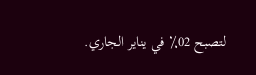لتصبح 02٪ في يناير الجاري.